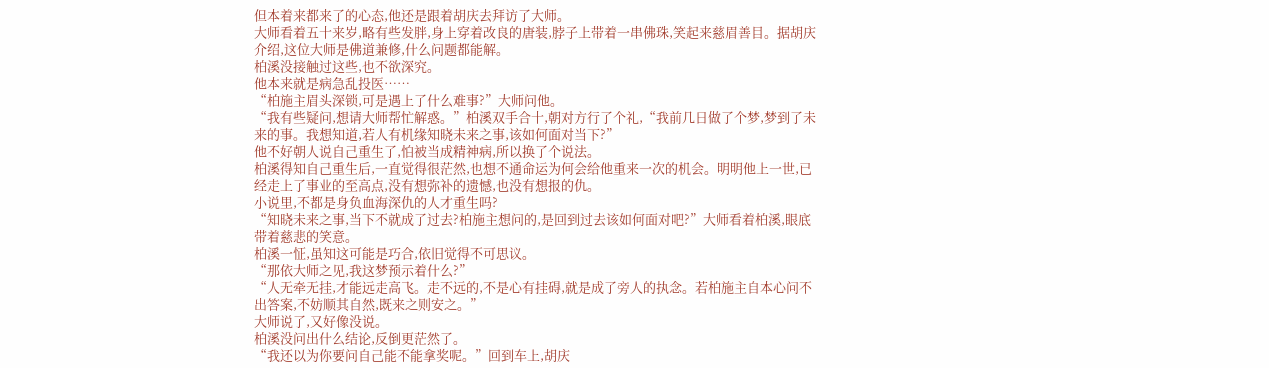但本着来都来了的心态,他还是跟着胡庆去拜访了大师。
大师看着五十来岁,略有些发胖,身上穿着改良的唐装,脖子上带着一串佛珠,笑起来慈眉善目。据胡庆介绍,这位大师是佛道兼修,什么问题都能解。
柏溪没接触过这些,也不欲深究。
他本来就是病急乱投医……
“柏施主眉头深锁,可是遇上了什么难事?”大师问他。
“我有些疑问,想请大师帮忙解惑。”柏溪双手合十,朝对方行了个礼,“我前几日做了个梦,梦到了未来的事。我想知道,若人有机缘知晓未来之事,该如何面对当下?”
他不好朝人说自己重生了,怕被当成精神病,所以换了个说法。
柏溪得知自己重生后,一直觉得很茫然,也想不通命运为何会给他重来一次的机会。明明他上一世,已经走上了事业的至高点,没有想弥补的遗憾,也没有想报的仇。
小说里,不都是身负血海深仇的人才重生吗?
“知晓未来之事,当下不就成了过去?柏施主想问的,是回到过去该如何面对吧?”大师看着柏溪,眼底带着慈悲的笑意。
柏溪一怔,虽知这可能是巧合,依旧觉得不可思议。
“那依大师之见,我这梦预示着什么?”
“人无牵无挂,才能远走高飞。走不远的,不是心有挂碍,就是成了旁人的执念。若柏施主自本心问不出答案,不妨顺其自然,既来之则安之。”
大师说了,又好像没说。
柏溪没问出什么结论,反倒更茫然了。
“我还以为你要问自己能不能拿奖呢。”回到车上,胡庆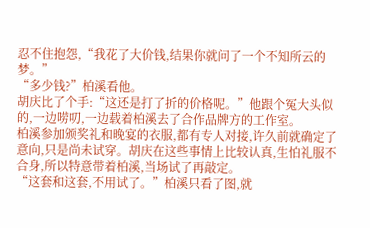忍不住抱怨,“我花了大价钱,结果你就问了一个不知所云的梦。”
“多少钱?”柏溪看他。
胡庆比了个手:“这还是打了折的价格呢。”他跟个冤大头似的,一边唠叨,一边载着柏溪去了合作品牌方的工作室。
柏溪参加颁奖礼和晚宴的衣服,都有专人对接,许久前就确定了意向,只是尚未试穿。胡庆在这些事情上比较认真,生怕礼服不合身,所以特意带着柏溪,当场试了再敲定。
“这套和这套,不用试了。”柏溪只看了图,就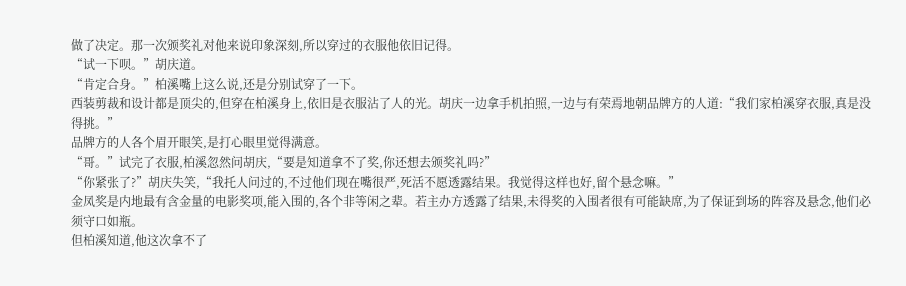做了决定。那一次颁奖礼对他来说印象深刻,所以穿过的衣服他依旧记得。
“试一下呗。”胡庆道。
“肯定合身。”柏溪嘴上这么说,还是分别试穿了一下。
西装剪裁和设计都是顶尖的,但穿在柏溪身上,依旧是衣服沾了人的光。胡庆一边拿手机拍照,一边与有荣焉地朝品牌方的人道:“我们家柏溪穿衣服,真是没得挑。”
品牌方的人各个眉开眼笑,是打心眼里觉得满意。
“哥。”试完了衣服,柏溪忽然问胡庆,“要是知道拿不了奖,你还想去颁奖礼吗?”
“你紧张了?”胡庆失笑,“我托人问过的,不过他们现在嘴很严,死活不愿透露结果。我觉得这样也好,留个悬念嘛。”
金凤奖是内地最有含金量的电影奖项,能入围的,各个非等闲之辈。若主办方透露了结果,未得奖的入围者很有可能缺席,为了保证到场的阵容及悬念,他们必须守口如瓶。
但柏溪知道,他这次拿不了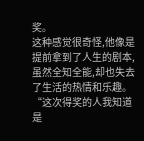奖。
这种感觉很奇怪,他像是提前拿到了人生的剧本,虽然全知全能,却也失去了生活的热情和乐趣。
“这次得奖的人我知道是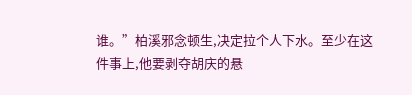谁。”柏溪邪念顿生,决定拉个人下水。至少在这件事上,他要剥夺胡庆的悬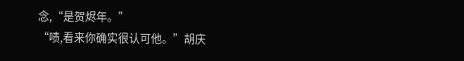念,“是贺烬年。”
“啧,看来你确实很认可他。”胡庆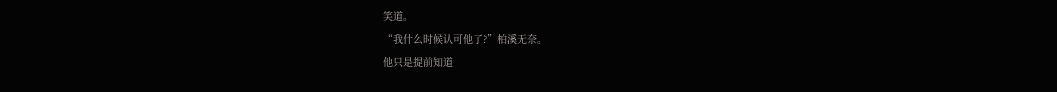笑道。
“我什么时候认可他了?”柏溪无奈。
他只是提前知道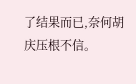了结果而已,奈何胡庆压根不信。